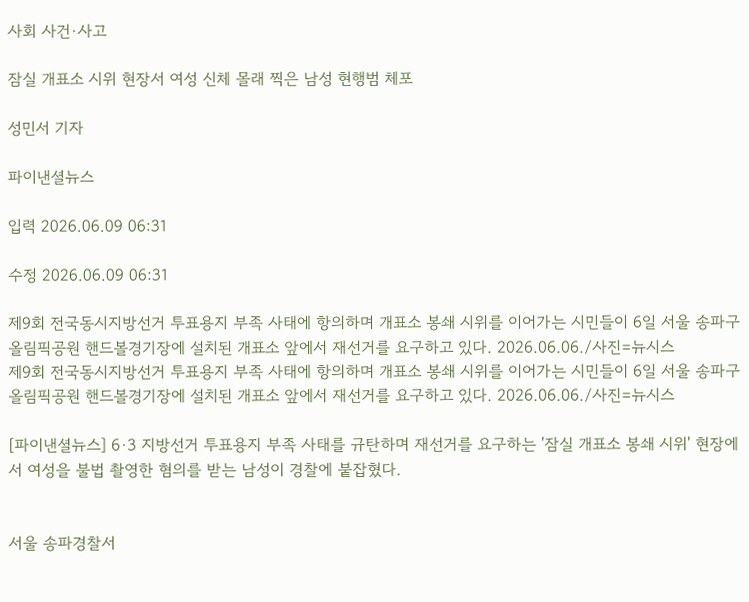사회 사건·사고

잠실 개표소 시위 현장서 여성 신체 몰래 찍은 남성 현행범 체포

성민서 기자

파이낸셜뉴스

입력 2026.06.09 06:31

수정 2026.06.09 06:31

제9회 전국동시지방선거 투표용지 부족 사태에 항의하며 개표소 봉쇄 시위를 이어가는 시민들이 6일 서울 송파구 올림픽공원 핸드볼경기장에 설치된 개표소 앞에서 재선거를 요구하고 있다. 2026.06.06./사진=뉴시스
제9회 전국동시지방선거 투표용지 부족 사태에 항의하며 개표소 봉쇄 시위를 이어가는 시민들이 6일 서울 송파구 올림픽공원 핸드볼경기장에 설치된 개표소 앞에서 재선거를 요구하고 있다. 2026.06.06./사진=뉴시스

[파이낸셜뉴스] 6·3 지방선거 투표용지 부족 사태를 규탄하며 재선거를 요구하는 '잠실 개표소 봉쇄 시위' 현장에서 여성을 불법 촬영한 혐의를 받는 남성이 경찰에 붙잡혔다.


서울 송파경찰서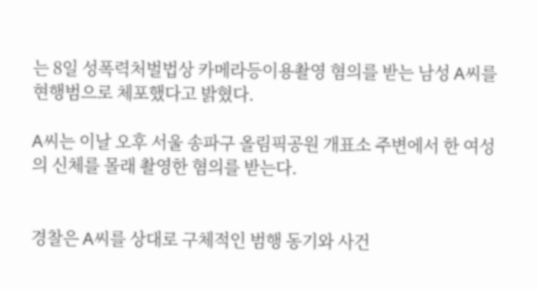는 8일 성폭력처벌법상 카메라등이용촬영 혐의를 받는 남성 A씨를 현행범으로 체포했다고 밝혔다.

A씨는 이날 오후 서울 송파구 올림픽공원 개표소 주변에서 한 여성의 신체를 몰래 촬영한 혐의를 받는다.


경찰은 A씨를 상대로 구체적인 범행 동기와 사건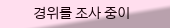경위를 조사 중이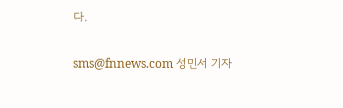다.

sms@fnnews.com 성민서 기자